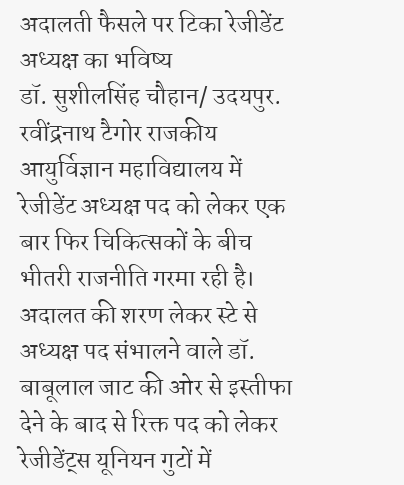अदालती फैसले पर टिका रेजीडेंट अध्यक्ष का भविष्य
डॉ. सुशीलसिंह चौहान/ उदयपुर. रवींद्रनाथ टैगोर राजकीय आयुर्विज्ञान महाविद्यालय में रेजीडेंट अध्यक्ष पद को लेकर एक बार फिर चिकित्सकों के बीच भीतरी राजनीति गरमा रही है। अदालत की शरण लेकर स्टे से अध्यक्ष पद संभालने वाले डॉ. बाबूलाल जाट की ओर से इस्तीफा देने के बाद से रिक्त पद को लेकर रेजीडेंट्स यूनियन गुटों में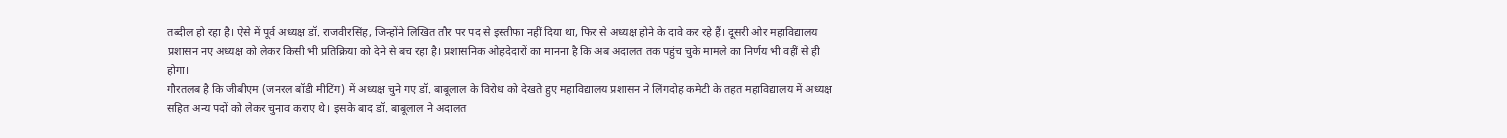तब्दील हो रहा है। ऐसे में पूर्व अध्यक्ष डॉ. राजवीरसिंह, जिन्होंने लिखित तौर पर पद से इस्तीफा नहीं दिया था, फिर से अध्यक्ष होने के दावे कर रहे हैं। दूसरी ओर महाविद्यालय प्रशासन नए अध्यक्ष को लेकर किसी भी प्रतिक्रिया को देने से बच रहा है। प्रशासनिक ओहदेदारों का मानना है कि अब अदालत तक पहुंच चुके मामले का निर्णय भी वहीं से ही होगा।
गौरतलब है कि जीबीएम (जनरल बॉडी मीटिंग) में अध्यक्ष चुने गए डॉ. बाबूलाल के विरोध को देखते हुए महाविद्यालय प्रशासन ने लिंगदोह कमेटी के तहत महाविद्यालय में अध्यक्ष सहित अन्य पदों को लेकर चुनाव कराए थे। इसके बाद डॉ. बाबूलाल ने अदालत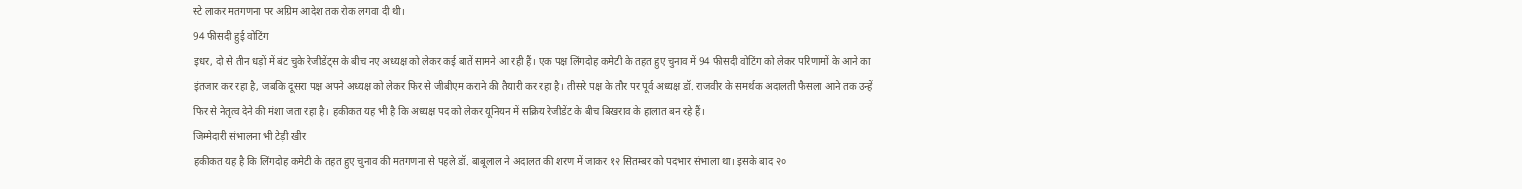स्टे लाकर मतगणना पर अग्रिम आदेश तक रोक लगवा दी थी।
94 फीसदी हुई वोटिंग
इधर, दो से तीन धड़ों में बंट चुके रेजीडेंट्स के बीच नए अध्यक्ष को लेकर कई बातें सामने आ रही हैं। एक पक्ष लिंगदोह कमेटी के तहत हुए चुनाव में 94 फीसदी वोटिंग को लेकर परिणामों के आने का इंतजार कर रहा है, जबकि दूसरा पक्ष अपने अध्यक्ष को लेकर फिर से जीबीएम कराने की तैयारी कर रहा है। तीसरे पक्ष के तौर पर पूर्व अध्यक्ष डॉ. राजवीर के समर्थक अदालती फैसला आने तक उन्हें फिर से नेतृत्व देने की मंशा जता रहा है। हकीकत यह भी है कि अध्यक्ष पद को लेकर यूनियन में सक्रिय रेजीडेंट के बीच बिखराव के हालात बन रहे हैं।
जिम्मेदारी संभालना भी टेड़ी खीर
हकीकत यह है कि लिंगदोह कमेटी के तहत हुए चुनाव की मतगणना से पहले डॉ. बाबूलाल ने अदालत की शरण में जाकर १२ सितम्बर को पदभार संभाला था। इसके बाद २०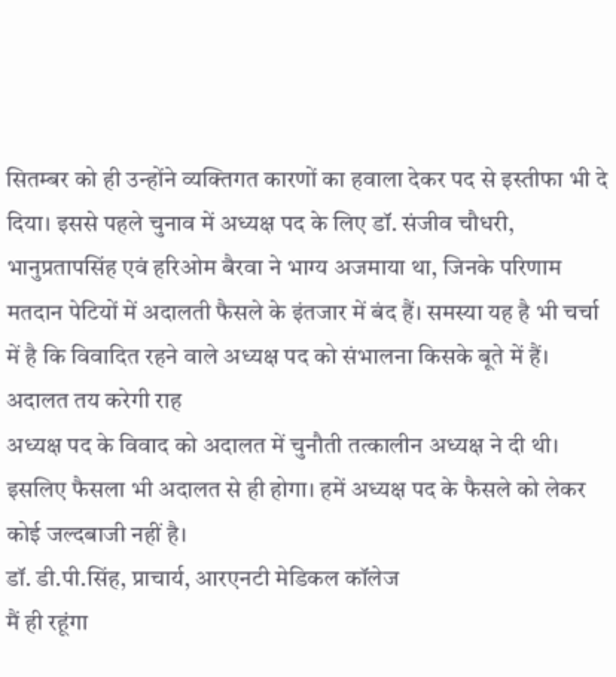सितम्बर को ही उन्होंने व्यक्तिगत कारणों का हवाला देकर पद से इस्तीफा भी दे दिया। इससे पहले चुनाव में अध्यक्ष पद के लिए डॉ. संजीव चौधरी, भानुप्रतापसिंह एवं हरिओम बैरवा ने भाग्य अजमाया था, जिनके परिणाम मतदान पेटियों में अदालती फैसले के इंतजार में बंद हैं। समस्या यह है भी चर्चा में है कि विवादित रहने वाले अध्यक्ष पद को संभालना किसके बूते में हैं।
अदालत तय करेगी राह
अध्यक्ष पद के विवाद को अदालत में चुनौती तत्कालीन अध्यक्ष ने दी थी। इसलिए फैसला भी अदालत से ही होगा। हमें अध्यक्ष पद के फैसले को लेकर कोई जल्दबाजी नहीं है।
डॉ. डी.पी.सिंह, प्राचार्य, आरएनटी मेडिकल कॉलेज
मैं ही रहूंगा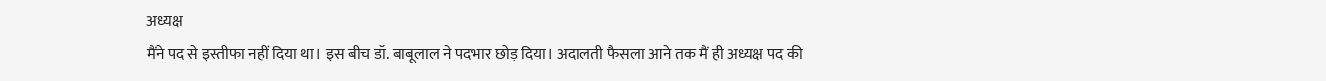अध्यक्ष
मैंने पद से इस्तीफा नहीं दिया था। इस बीच डॉ. बाबूलाल ने पदभार छोड़ दिया। अदालती फैसला आने तक मैं ही अध्यक्ष पद की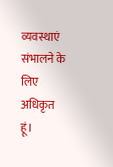व्यवस्थाएं संभालने के लिए अधिकृत हूं।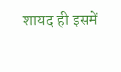शायद ही इसमें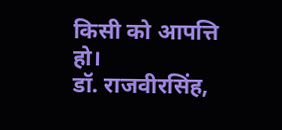किसी को आपत्ति हो।
डॉ. राजवीरसिंह,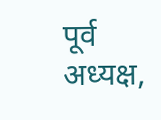पूर्व अध्यक्ष,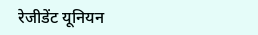रेजीडेंट यूनियन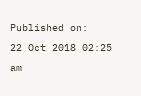Published on:
22 Oct 2018 02:25 am